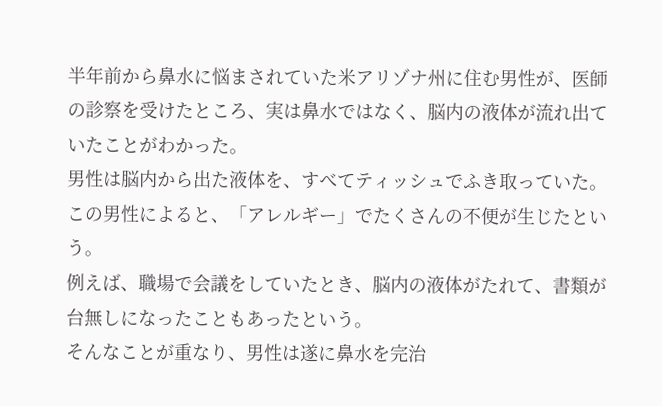半年前から鼻水に悩まされていた米アリゾナ州に住む男性が、医師の診察を受けたところ、実は鼻水ではなく、脳内の液体が流れ出ていたことがわかった。
男性は脳内から出た液体を、すべてティッシュでふき取っていた。
この男性によると、「アレルギー」でたくさんの不便が生じたという。
例えば、職場で会議をしていたとき、脳内の液体がたれて、書類が台無しになったこともあったという。
そんなことが重なり、男性は遂に鼻水を完治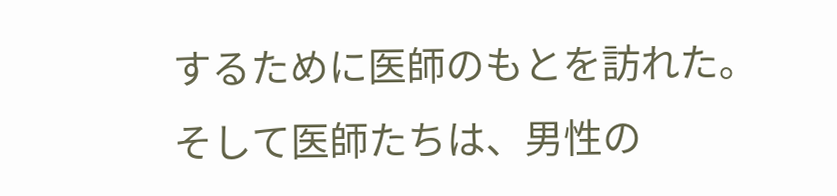するために医師のもとを訪れた。
そして医師たちは、男性の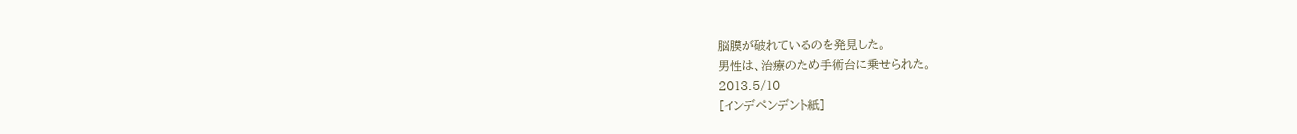脳膜が破れているのを発見した。
男性は、治療のため手術台に乗せられた。
2013.5/10
[インデペンデント紙]